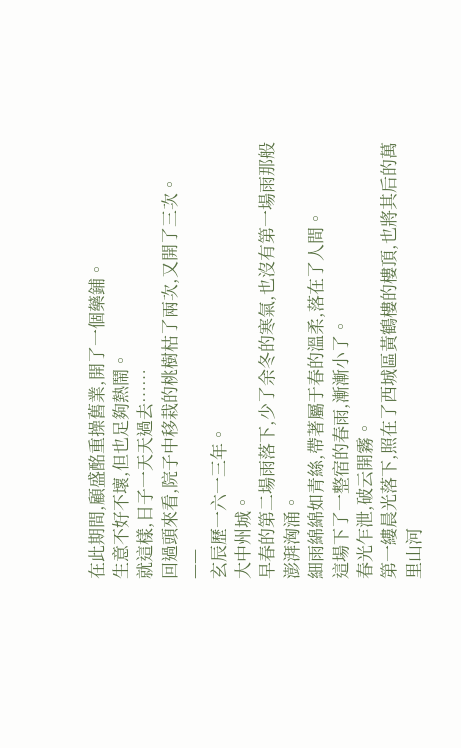在此期間,顧盛酩重操舊業,開了一個藥鋪。
生意不好不壞,但也足夠熱鬧。
就這樣,日子一天天過去……
回過頭來看,院子中移栽的桃樹枯了兩次,又開了三次。
——
玄辰歷一六一三年。
大中州城。
早春的第二場雨落下,少了余冬的寒氣,也沒有第一場雨那般澎湃洶涌。
細雨綿綿如青絲,帶著屬于春的溫柔,落在了人間。
這場下了一整宿的春雨,漸漸小了。
春光乍泄,破云開霧。
第一縷晨光落下,照在了西城區黃鶴樓的樓頂,也將其后的萬里山河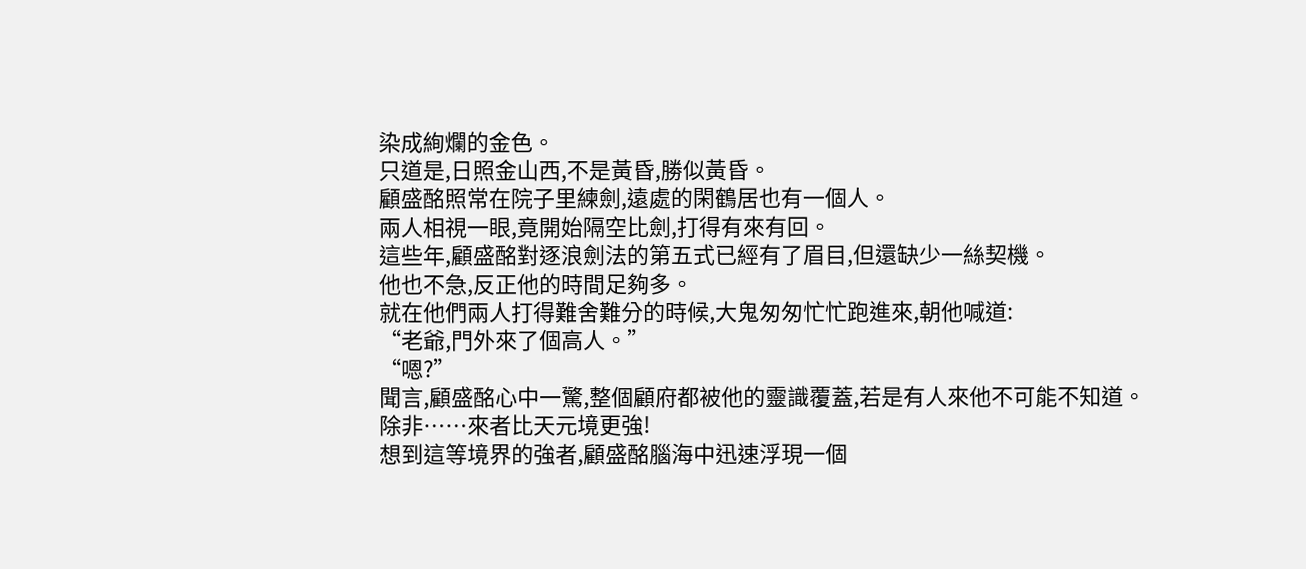染成絢爛的金色。
只道是,日照金山西,不是黃昏,勝似黃昏。
顧盛酩照常在院子里練劍,遠處的閑鶴居也有一個人。
兩人相視一眼,竟開始隔空比劍,打得有來有回。
這些年,顧盛酩對逐浪劍法的第五式已經有了眉目,但還缺少一絲契機。
他也不急,反正他的時間足夠多。
就在他們兩人打得難舍難分的時候,大鬼匆匆忙忙跑進來,朝他喊道:
“老爺,門外來了個高人。”
“嗯?”
聞言,顧盛酩心中一驚,整個顧府都被他的靈識覆蓋,若是有人來他不可能不知道。
除非……來者比天元境更強!
想到這等境界的強者,顧盛酩腦海中迅速浮現一個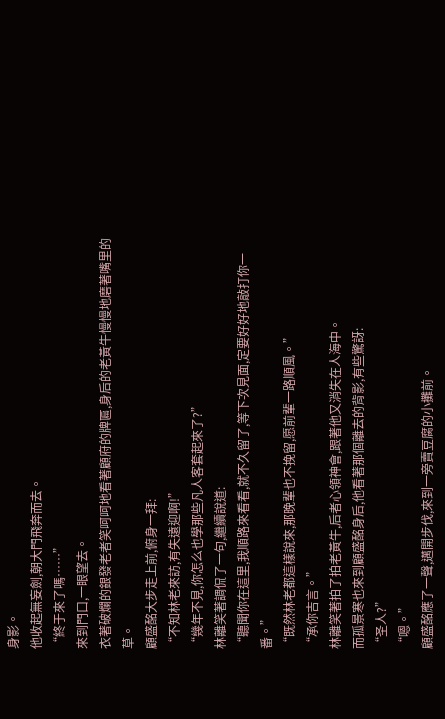身影。
他收起無妄劍,朝大門飛奔而去。
“終于來了嗎……”
來到門口,一眼望去。
衣著破爛的銀發老者笑呵呵地看著顧府的牌匾,身后的老黃牛慢慢地磨著嘴里的草。
顧盛酩大步走上前,俯身一拜:
“不知林老來訪,有失遠迎啊!”
“幾年不見,你怎么也學那些凡人客套起來了?”
林離笑著調侃了一句,繼續說道:
“聽聞你在這里,我順路來看看,就不久留了,等下次見面,定要好好地敲打你一番。”
“既然林老都這樣說來,那晚輩也不挽留,愿前輩一路順風。”
“承你吉言。”
林離笑著拍了拍老黃牛,后者心領神會,跟著他又消失在人海中。
而孤景寒也來到顧盛酩身后,他看著那個離去的背影,有些驚訝:
“圣人?”
“嗯。”
顧盛酩應了一聲,邁開步伐,來到一旁賣豆腐的小攤前。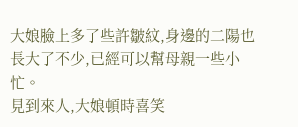大娘臉上多了些許皺紋,身邊的二陽也長大了不少,已經可以幫母親一些小忙。
見到來人,大娘頓時喜笑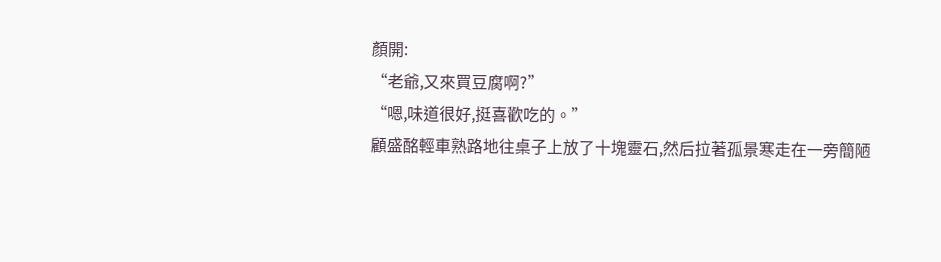顏開:
“老爺,又來買豆腐啊?”
“嗯,味道很好,挺喜歡吃的。”
顧盛酩輕車熟路地往桌子上放了十塊靈石,然后拉著孤景寒走在一旁簡陋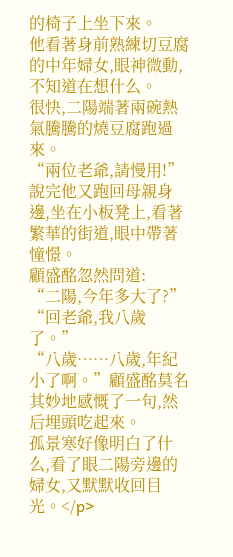的椅子上坐下來。
他看著身前熟練切豆腐的中年婦女,眼神微動,不知道在想什么。
很快,二陽端著兩碗熱氣騰騰的燒豆腐跑過來。
“兩位老爺,請慢用!”
說完他又跑回母親身邊,坐在小板凳上,看著繁華的街道,眼中帶著憧憬。
顧盛酩忽然問道:
“二陽,今年多大了?”
“回老爺,我八歲了。”
“八歲……八歲,年紀小了啊。”顧盛酩莫名其妙地感慨了一句,然后埋頭吃起來。
孤景寒好像明白了什么,看了眼二陽旁邊的婦女,又默默收回目光。</p>